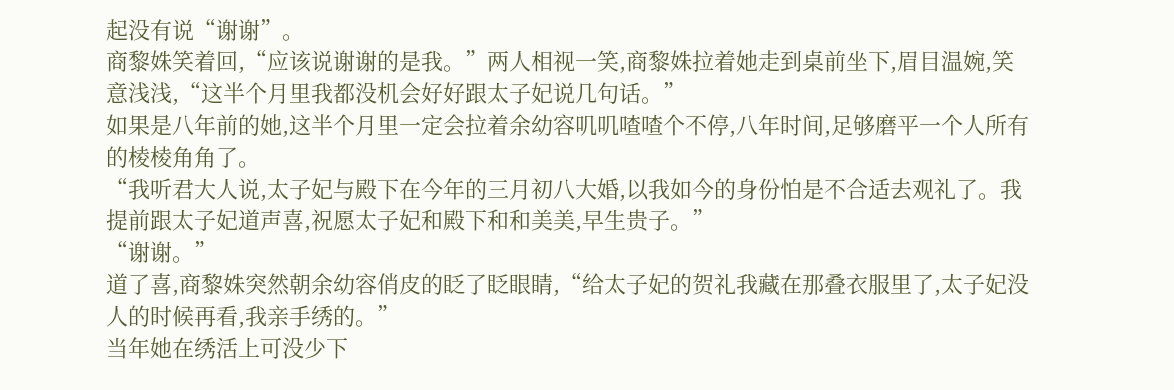起没有说“谢谢”。
商黎姝笑着回,“应该说谢谢的是我。”两人相视一笑,商黎姝拉着她走到桌前坐下,眉目温婉,笑意浅浅,“这半个月里我都没机会好好跟太子妃说几句话。”
如果是八年前的她,这半个月里一定会拉着余幼容叽叽喳喳个不停,八年时间,足够磨平一个人所有的棱棱角角了。
“我听君大人说,太子妃与殿下在今年的三月初八大婚,以我如今的身份怕是不合适去观礼了。我提前跟太子妃道声喜,祝愿太子妃和殿下和和美美,早生贵子。”
“谢谢。”
道了喜,商黎姝突然朝余幼容俏皮的眨了眨眼睛,“给太子妃的贺礼我藏在那叠衣服里了,太子妃没人的时候再看,我亲手绣的。”
当年她在绣活上可没少下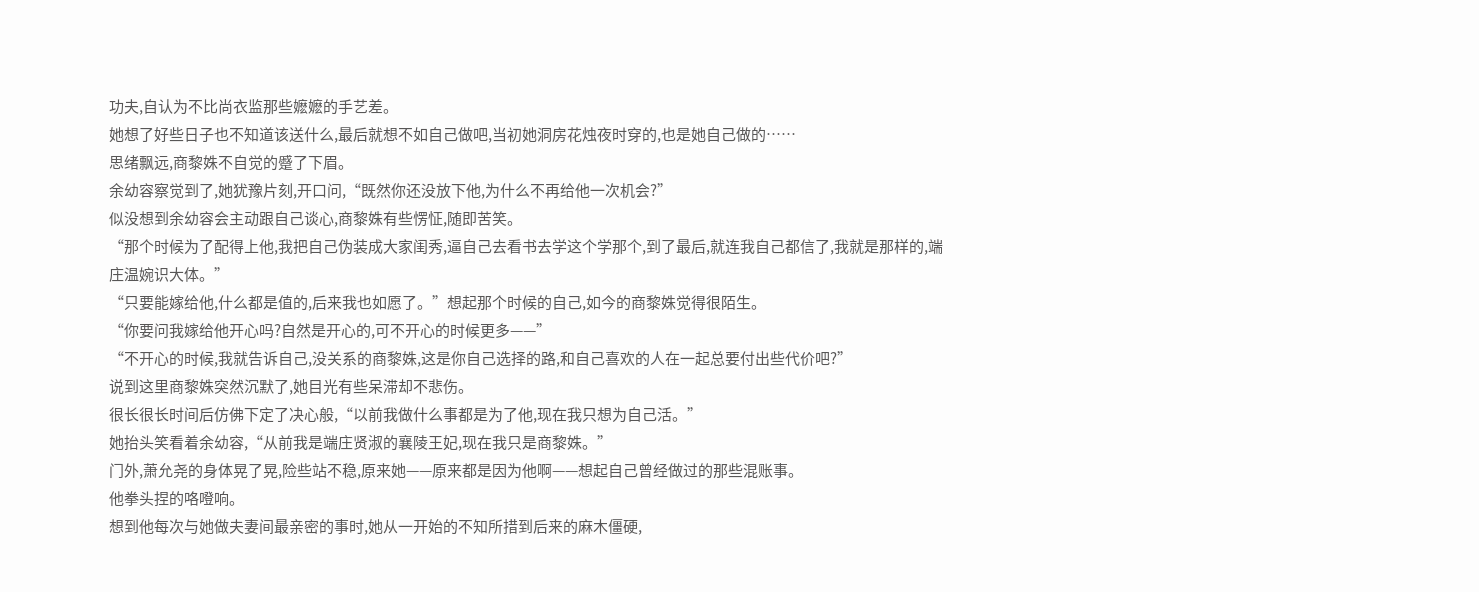功夫,自认为不比尚衣监那些嬷嬷的手艺差。
她想了好些日子也不知道该送什么,最后就想不如自己做吧,当初她洞房花烛夜时穿的,也是她自己做的……
思绪飘远,商黎姝不自觉的蹙了下眉。
余幼容察觉到了,她犹豫片刻,开口问,“既然你还没放下他,为什么不再给他一次机会?”
似没想到余幼容会主动跟自己谈心,商黎姝有些愣怔,随即苦笑。
“那个时候为了配得上他,我把自己伪装成大家闺秀,逼自己去看书去学这个学那个,到了最后,就连我自己都信了,我就是那样的,端庄温婉识大体。”
“只要能嫁给他,什么都是值的,后来我也如愿了。”想起那个时候的自己,如今的商黎姝觉得很陌生。
“你要问我嫁给他开心吗?自然是开心的,可不开心的时候更多——”
“不开心的时候,我就告诉自己,没关系的商黎姝,这是你自己选择的路,和自己喜欢的人在一起总要付出些代价吧?”
说到这里商黎姝突然沉默了,她目光有些呆滞却不悲伤。
很长很长时间后仿佛下定了决心般,“以前我做什么事都是为了他,现在我只想为自己活。”
她抬头笑看着余幼容,“从前我是端庄贤淑的襄陵王妃,现在我只是商黎姝。”
门外,萧允尧的身体晃了晃,险些站不稳,原来她——原来都是因为他啊——想起自己曾经做过的那些混账事。
他拳头捏的咯噔响。
想到他每次与她做夫妻间最亲密的事时,她从一开始的不知所措到后来的麻木僵硬,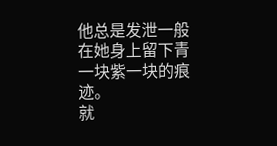他总是发泄一般在她身上留下青一块紫一块的痕迹。
就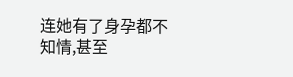连她有了身孕都不知情,甚至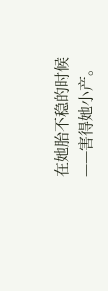在她胎不稳的时候——害得她小产。